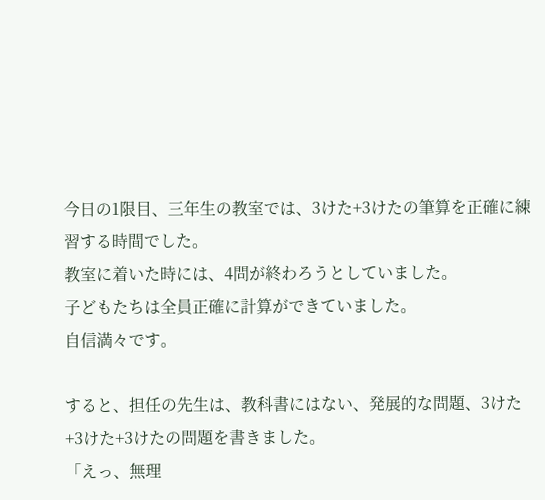今日の1限目、三年生の教室では、3けた+3けたの筆算を正確に練習する時間でした。
教室に着いた時には、4問が終わろうとしていました。
子どもたちは全員正確に計算ができていました。
自信満々です。

すると、担任の先生は、教科書にはない、発展的な問題、3けた+3けた+3けたの問題を書きました。
「えっ、無理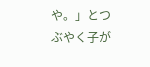や。」とつぶやく子が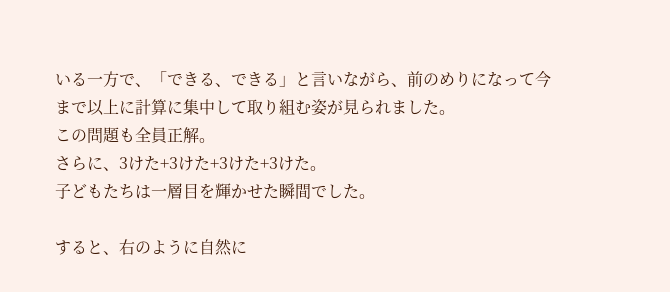いる一方で、「できる、できる」と言いながら、前のめりになって今まで以上に計算に集中して取り組む姿が見られました。
この問題も全員正解。
さらに、3けた+3けた+3けた+3けた。
子どもたちは一層目を輝かせた瞬間でした。

すると、右のように自然に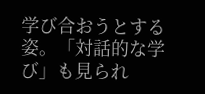学び合おうとする姿。「対話的な学び」も見られ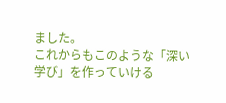ました。
これからもこのような「深い学び」を作っていける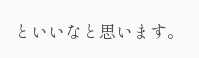といいなと思います。